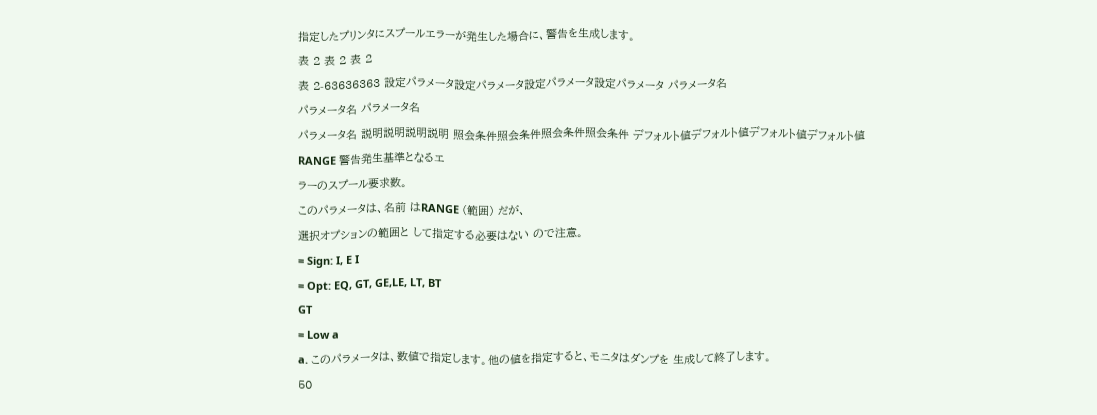指定したプリンタにスプールエラーが発生した場合に、警告を生成します。
表 2 表 2 表 2
表 2-63636363 設定パラメータ設定パラメータ設定パラメータ設定パラメータ パラメータ名
パラメータ名 パラメータ名
パラメータ名 説明説明説明説明 照会条件照会条件照会条件照会条件 デフォルト値デフォルト値デフォルト値デフォルト値
RANGE 警告発生基準となるエ
ラーのスプール要求数。
このパラメータは、名前 はRANGE (範囲) だが、
選択オプションの範囲と して指定する必要はない ので注意。
= Sign: I, E I
= Opt: EQ, GT, GE,LE, LT, BT
GT
= Low a
a. このパラメータは、数値で指定します。他の値を指定すると、モニタはダンプを 生成して終了します。
50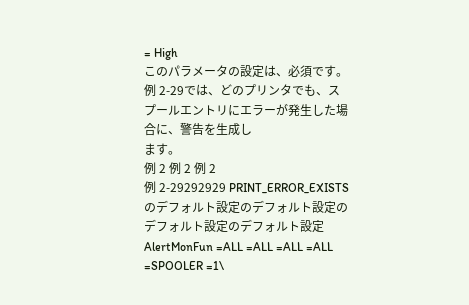= High
このパラメータの設定は、必須です。
例 2-29では、どのプリンタでも、スプールエントリにエラーが発生した場合に、警告を生成し
ます。
例 2 例 2 例 2
例 2-29292929 PRINT_ERROR_EXISTS のデフォルト設定のデフォルト設定のデフォルト設定のデフォルト設定 AlertMonFun =ALL =ALL =ALL =ALL =SPOOLER =1\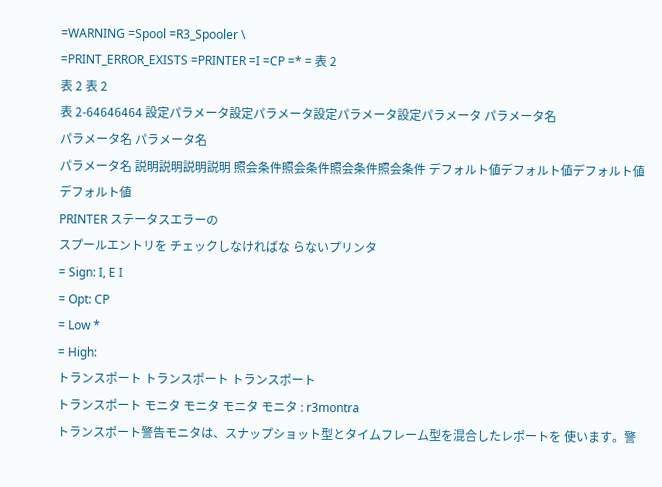=WARNING =Spool =R3_Spooler \
=PRINT_ERROR_EXISTS =PRINTER =I =CP =* = 表 2
表 2 表 2
表 2-64646464 設定パラメータ設定パラメータ設定パラメータ設定パラメータ パラメータ名
パラメータ名 パラメータ名
パラメータ名 説明説明説明説明 照会条件照会条件照会条件照会条件 デフォルト値デフォルト値デフォルト値デフォルト値
PRINTER ステータスエラーの
スプールエントリを チェックしなければな らないプリンタ
= Sign: I, E I
= Opt: CP
= Low *
= High:
トランスポート トランスポート トランスポート
トランスポート モニタ モニタ モニタ モニタ : r3montra
トランスポート警告モニタは、スナップショット型とタイムフレーム型を混合したレポートを 使います。警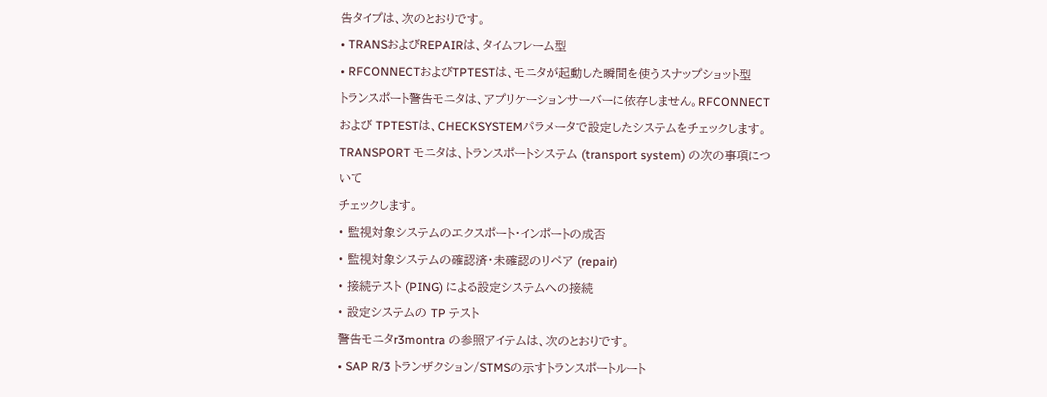告タイプは、次のとおりです。
• TRANSおよびREPAIRは、タイムフレーム型
• RFCONNECTおよびTPTESTは、モニタが起動した瞬間を使うスナップショット型
トランスポート警告モニタは、アプリケーションサーバーに依存しません。RFCONNECTおよび TPTESTは、CHECKSYSTEMパラメータで設定したシステムをチェックします。
TRANSPORT モニタは、トランスポートシステム (transport system) の次の事項について
チェックします。
• 監視対象システムのエクスポート・インポートの成否
• 監視対象システムの確認済・未確認のリペア (repair)
• 接続テスト (PING) による設定システムへの接続
• 設定システムの TP テスト
警告モニタr3montra の参照アイテムは、次のとおりです。
• SAP R/3 トランザクション/STMSの示すトランスポートルート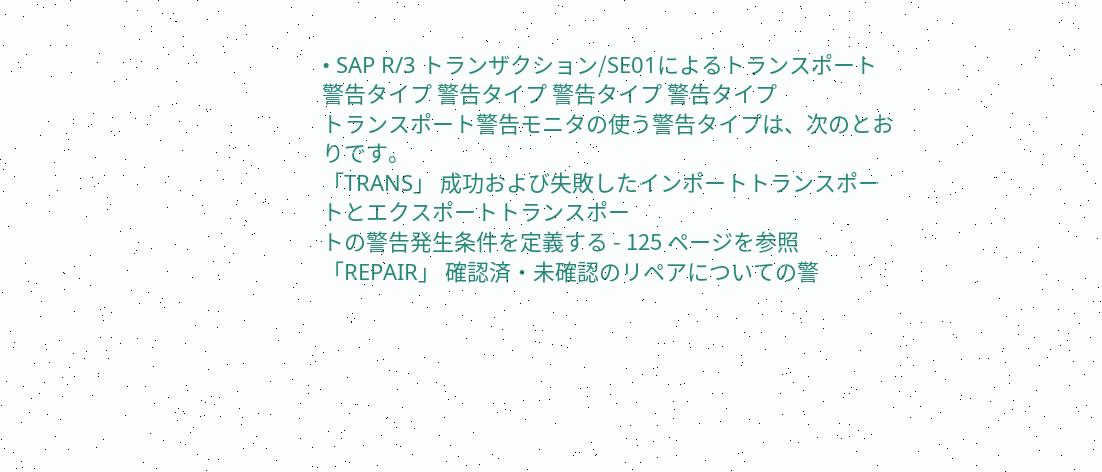• SAP R/3 トランザクション/SE01によるトランスポート
警告タイプ 警告タイプ 警告タイプ 警告タイプ
トランスポート警告モニタの使う警告タイプは、次のとおりです。
「TRANS」 成功および失敗したインポートトランスポートとエクスポートトランスポー
トの警告発生条件を定義する - 125 ページを参照
「REPAIR」 確認済・未確認のリペアについての警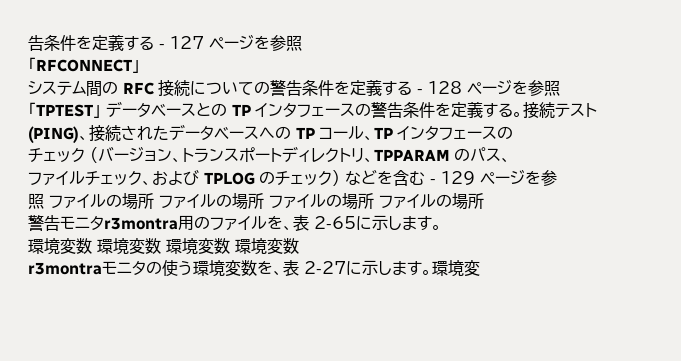告条件を定義する - 127 ページを参照
「RFCONNECT」
システム間の RFC 接続についての警告条件を定義する - 128 ページを参照
「TPTEST」 データベースとの TP インタフェースの警告条件を定義する。接続テスト
(PING)、接続されたデータベースへの TP コール、TP インタフェースの
チェック (バージョン、トランスポートディレクトリ、TPPARAM のパス、
ファイルチェック、および TPLOG のチェック) などを含む - 129 ページを参
照 ファイルの場所 ファイルの場所 ファイルの場所 ファイルの場所
警告モニタr3montra用のファイルを、表 2-65に示します。
環境変数 環境変数 環境変数 環境変数
r3montraモニタの使う環境変数を、表 2-27に示します。環境変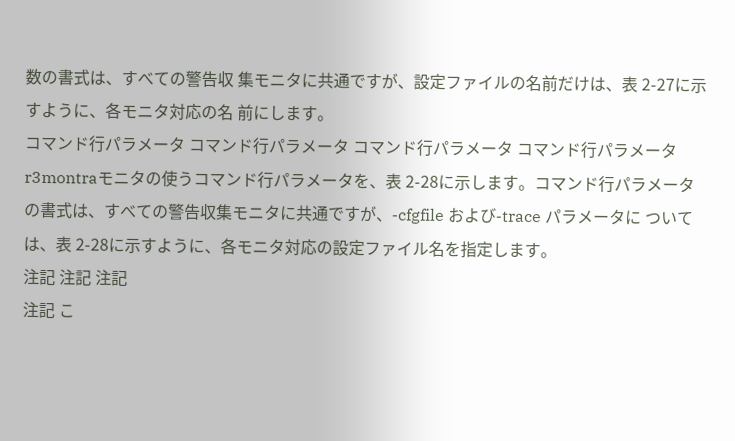数の書式は、すべての警告収 集モニタに共通ですが、設定ファイルの名前だけは、表 2-27に示すように、各モニタ対応の名 前にします。
コマンド行パラメータ コマンド行パラメータ コマンド行パラメータ コマンド行パラメータ
r3montraモニタの使うコマンド行パラメータを、表 2-28に示します。コマンド行パラメータ の書式は、すべての警告収集モニタに共通ですが、-cfgfile および-trace パラメータに ついては、表 2-28に示すように、各モニタ対応の設定ファイル名を指定します。
注記 注記 注記
注記 こ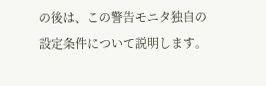の後は、この警告モニタ独自の設定条件について説明します。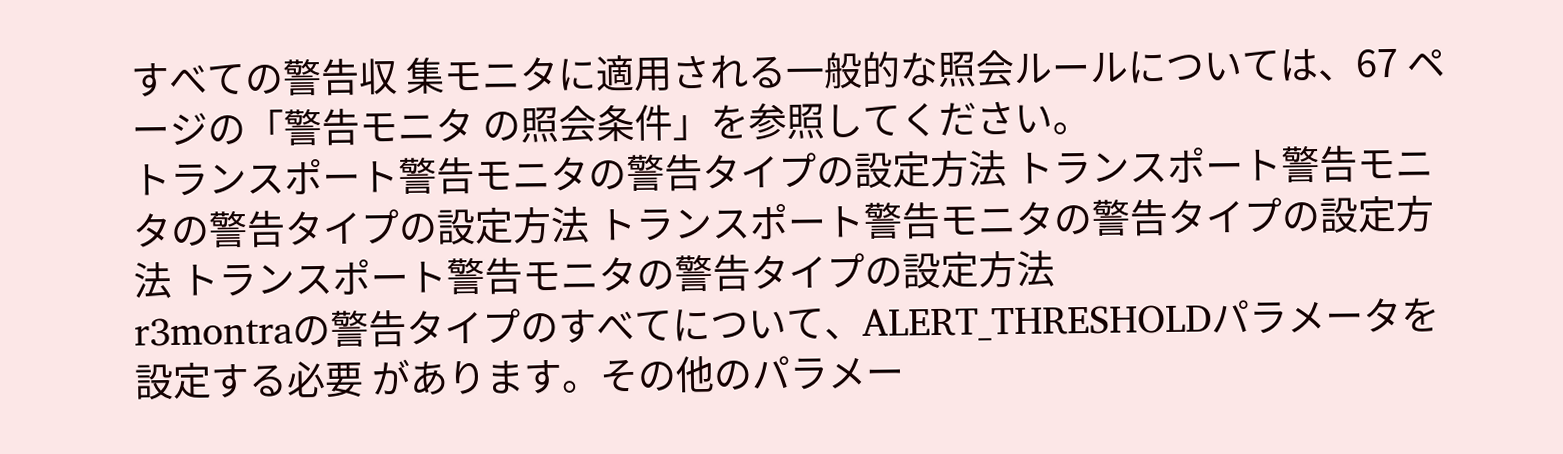すべての警告収 集モニタに適用される一般的な照会ルールについては、67 ページの「警告モニタ の照会条件」を参照してください。
トランスポート警告モニタの警告タイプの設定方法 トランスポート警告モニタの警告タイプの設定方法 トランスポート警告モニタの警告タイプの設定方法 トランスポート警告モニタの警告タイプの設定方法
r3montraの警告タイプのすべてについて、ALERT_THRESHOLDパラメータを設定する必要 があります。その他のパラメー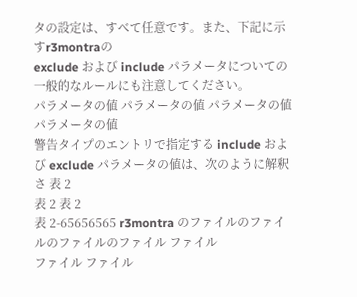タの設定は、すべて任意です。また、下記に示すr3montraの
exclude および include パラメータについての一般的なルールにも注意してください。
パラメータの値 パラメータの値 パラメータの値 パラメータの値
警告タイプのエントリで指定する include および exclude パラメータの値は、次のように解釈さ 表 2
表 2 表 2
表 2-65656565 r3montra のファイルのファイルのファイルのファイル ファイル
ファイル ファイル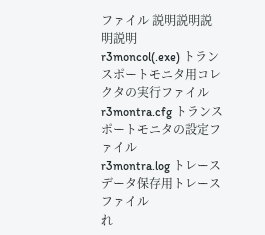ファイル 説明説明説明説明
r3moncol(.exe) トランスポートモニタ用コレクタの実行ファイル
r3montra.cfg トランスポートモニタの設定ファイル
r3montra.log トレースデータ保存用トレースファイル
れ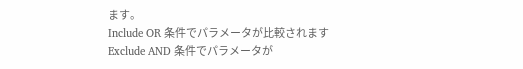ます。
Include OR 条件でパラメータが比較されます
Exclude AND 条件でパラメータが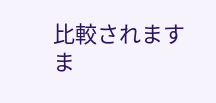比較されます
ま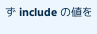ず include の値を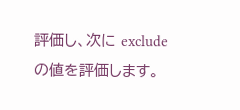評価し、次に exclude の値を評価します。